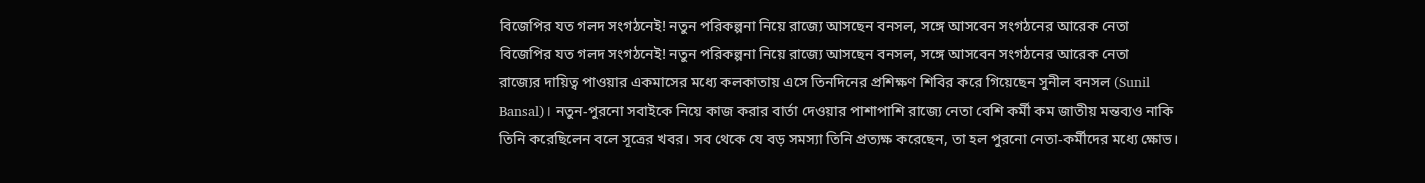বিজেপির যত গলদ সংগঠনেই! নতুন পরিকল্পনা নিয়ে রাজ্যে আসছেন বনসল, সঙ্গে আসবেন সংগঠনের আরেক নেতা
বিজেপির যত গলদ সংগঠনেই! নতুন পরিকল্পনা নিয়ে রাজ্যে আসছেন বনসল, সঙ্গে আসবেন সংগঠনের আরেক নেতা
রাজ্যের দায়িত্ব পাওয়ার একমাসের মধ্যে কলকাতায় এসে তিনদিনের প্রশিক্ষণ শিবির করে গিয়েছেন সুনীল বনসল (Sunil Bansal)। নতুন-পুরনো সবাইকে নিয়ে কাজ করার বার্তা দেওয়ার পাশাপাশি রাজ্যে নেতা বেশি কর্মী কম জাতীয় মন্তব্যও নাকি তিনি করেছিলেন বলে সূত্রের খবর। সব থেকে যে বড় সমস্যা তিনি প্রত্যক্ষ করেছেন, তা হল পুরনো নেতা-কর্মীদের মধ্যে ক্ষোভ।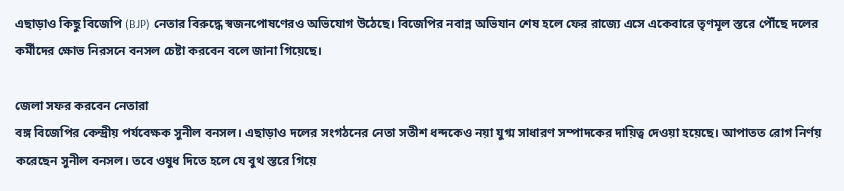এছাড়াও কিছু বিজেপি (BJP) নেতার বিরুদ্ধে স্বজনপোষণেরও অভিযোগ উঠেছে। বিজেপির নবান্ন অভিযান শেষ হলে ফের রাজ্যে এসে একেবারে তৃণমূল স্তরে পৌঁছে দলের কর্মীদের ক্ষোভ নিরসনে বনসল চেষ্টা করবেন বলে জানা গিয়েছে।

জেলা সফর করবেন নেতারা
বঙ্গ বিজেপির কেন্দ্রীয় পর্যবেক্ষক সুনীল বনসল। এছাড়াও দলের সংগঠনের নেতা সতীশ ধন্দকেও নয়া যুগ্ম সাধারণ সম্পাদকের দায়িত্ব দেওয়া হয়েছে। আপাতত রোগ নির্ণয় করেছেন সুনীল বনসল। তবে ওষুধ দিতে হলে যে বুথ স্তরে গিয়ে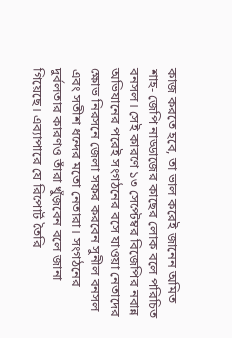কাজ করতে হবে, তা ভাল করেই জানেন অমিত শাহ- জেপি নাড্ডাজের কাছের লোক বলে পরিচিত বনসল। সেই কারণে ১৩ সেপ্টেম্বর বিজেপির নবান্ন অভিযানের পরেই সংগঠনের বসে যাওয়া নেতাদের ক্ষোভ নিরসনে জেলা সফর করবেন সুনীল বনসল এবং সতীশ ধন্দের মতো নেতারা। সংগঠনের দুর্বলতার কারণও তাঁরা খুঁজ়বেন বলে জানা গিয়েছে। এব্যাপারে যে রিপোর্ট তৈরি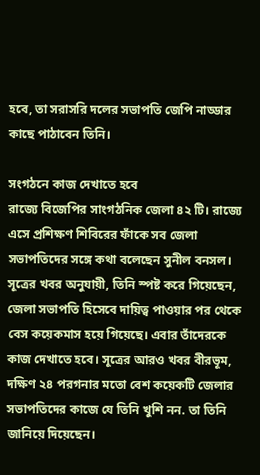হবে, তা সরাসরি দলের সভাপতি জেপি নাড্ডার কাছে পাঠাবেন তিনি।

সংগঠনে কাজ দেখাতে হবে
রাজ্যে বিজেপির সাংগঠনিক জেলা ৪২ টি। রাজ্যে এসে প্রশিক্ষণ শিবিরের ফাঁকে সব জেলা সভাপতিদের সঙ্গে কথা বলেছেন সুনীল বনসল। সূত্রের খবর অনুযায়ী, তিনি স্পষ্ট করে গিয়েছেন, জেলা সভাপতি হিসেবে দায়িত্ব পাওয়ার পর থেকে বেস কয়েকমাস হয়ে গিয়েছে। এবার তাঁদেরকে কাজ দেখাতে হবে। সূত্রের আরও খবর বীরভূম, দক্ষিণ ২৪ পরগনার মতো বেশ কয়েকটি জেলার সভাপতিদের কাজে যে তিনি খুশি নন. তা তিনি জানিয়ে দিয়েছেন।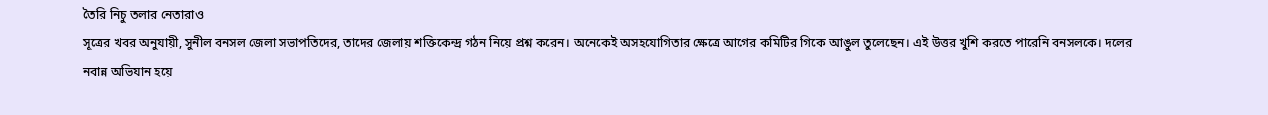তৈরি নিচু তলার নেতারাও
সূত্রের খবর অনুযায়ী, সুনীল বনসল জেলা সভাপতিদের, তাদের জেলায় শক্তিকেন্দ্র গঠন নিয়ে প্রশ্ন করেন। অনেকেই অসহযোগিতার ক্ষেত্রে আগের কমিটির গিকে আঙুল তুলেছেন। এই উত্তর খুশি করতে পারেনি বনসলকে। দলের নবান্ন অভিযান হয়ে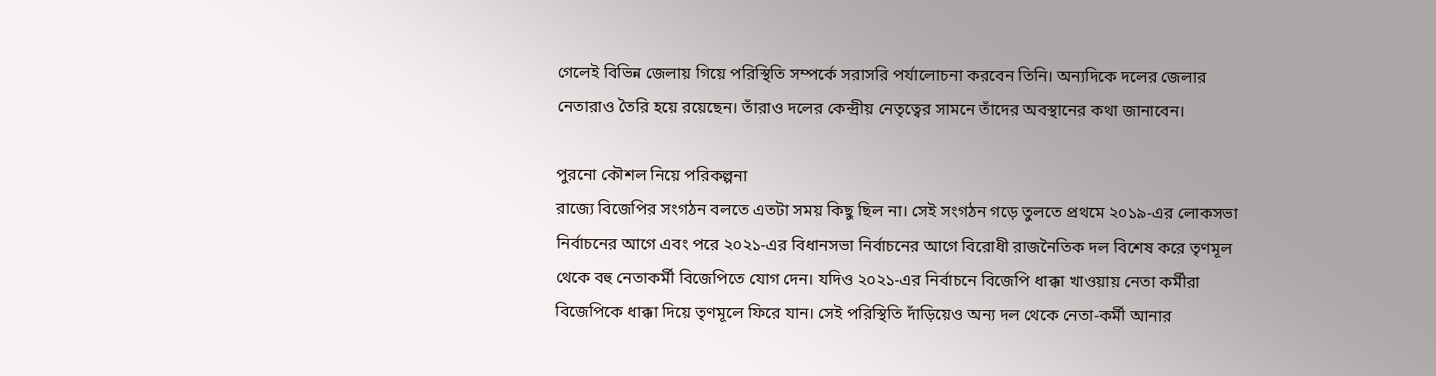গেলেই বিভিন্ন জেলায় গিয়ে পরিস্থিতি সম্পর্কে সরাসরি পর্যালোচনা করবেন তিনি। অন্যদিকে দলের জেলার নেতারাও তৈরি হয়ে রয়েছেন। তাঁরাও দলের কেন্দ্রীয় নেতৃত্বের সামনে তাঁদের অবস্থানের কথা জানাবেন।

পুরনো কৌশল নিয়ে পরিকল্পনা
রাজ্যে বিজেপির সংগঠন বলতে এতটা সময় কিছু ছিল না। সেই সংগঠন গড়ে তুলতে প্রথমে ২০১৯-এর লোকসভা নির্বাচনের আগে এবং পরে ২০২১-এর বিধানসভা নির্বাচনের আগে বিরোধী রাজনৈতিক দল বিশেষ করে তৃণমূল থেকে বহু নেতাকর্মী বিজেপিতে যোগ দেন। যদিও ২০২১-এর নির্বাচনে বিজেপি ধাক্কা খাওয়ায় নেতা কর্মীরা বিজেপিকে ধাক্কা দিয়ে তৃণমূলে ফিরে যান। সেই পরিস্থিতি দাঁড়িয়েও অন্য দল থেকে নেতা-কর্মী আনার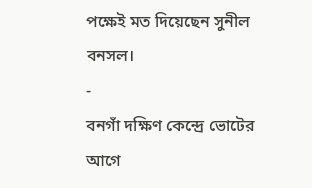পক্ষেই মত দিয়েছেন সুনীল বনসল।
-
বনগাঁ দক্ষিণ কেন্দ্রে ভোটের আগে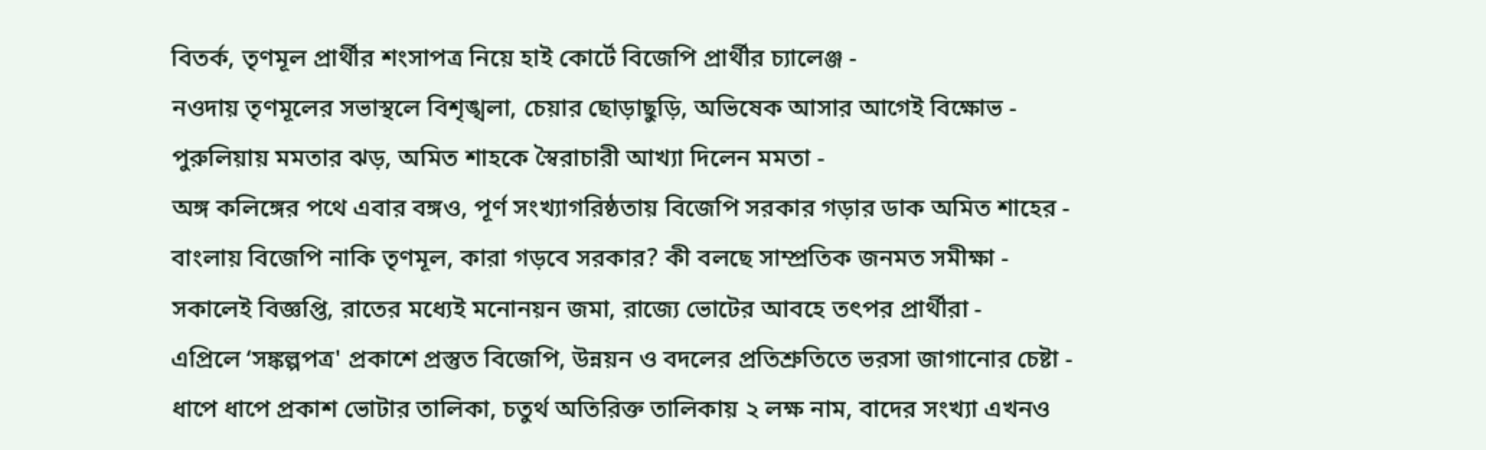বিতর্ক, তৃণমূল প্রার্থীর শংসাপত্র নিয়ে হাই কোর্টে বিজেপি প্রার্থীর চ্যালেঞ্জ -
নওদায় তৃণমূলের সভাস্থলে বিশৃঙ্খলা, চেয়ার ছোড়াছুড়ি, অভিষেক আসার আগেই বিক্ষোভ -
পুরুলিয়ায় মমতার ঝড়, অমিত শাহকে স্বৈরাচারী আখ্যা দিলেন মমতা -
অঙ্গ কলিঙ্গের পথে এবার বঙ্গও, পূর্ণ সংখ্যাগরিষ্ঠতায় বিজেপি সরকার গড়ার ডাক অমিত শাহের -
বাংলায় বিজেপি নাকি তৃণমূল, কারা গড়বে সরকার? কী বলছে সাম্প্রতিক জনমত সমীক্ষা -
সকালেই বিজ্ঞপ্তি, রাতের মধ্যেই মনোনয়ন জমা, রাজ্যে ভোটের আবহে তৎপর প্রার্থীরা -
এপ্রিলে ‘সঙ্কল্পপত্র' প্রকাশে প্রস্তুত বিজেপি, উন্নয়ন ও বদলের প্রতিশ্রুতিতে ভরসা জাগানোর চেষ্টা -
ধাপে ধাপে প্রকাশ ভোটার তালিকা, চতুর্থ অতিরিক্ত তালিকায় ২ লক্ষ নাম, বাদের সংখ্যা এখনও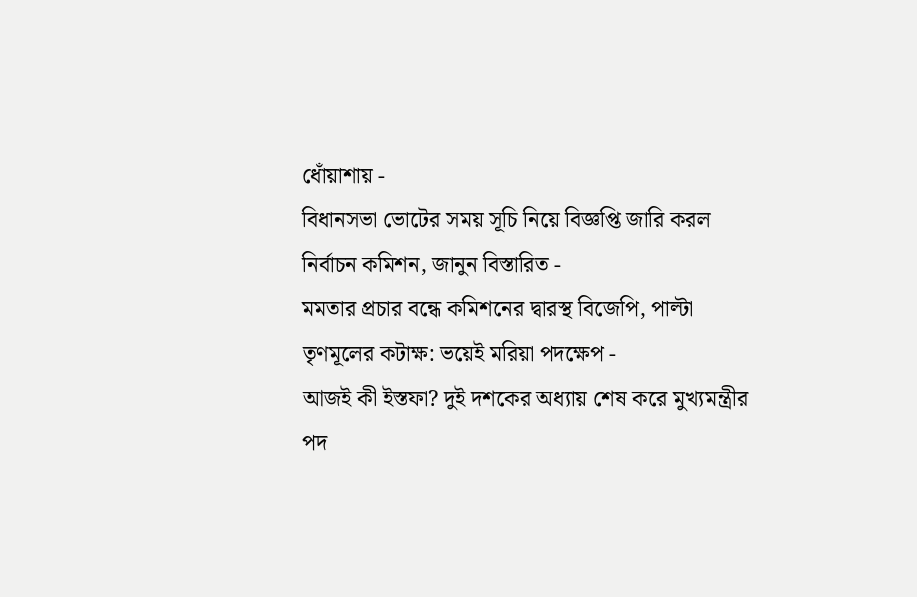ধোঁয়াশায় -
বিধানসভা ভোটের সময় সূচি নিয়ে বিজ্ঞপ্তি জারি করল নির্বাচন কমিশন, জানুন বিস্তারিত -
মমতার প্রচার বন্ধে কমিশনের দ্বারস্থ বিজেপি, পাল্টা তৃণমূলের কটাক্ষ: ভয়েই মরিয়া পদক্ষেপ -
আজই কী ইস্তফা? দুই দশকের অধ্যায় শেষ করে মুখ্যমন্ত্রীর পদ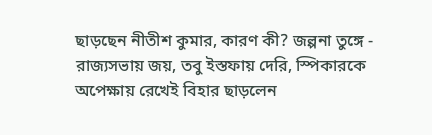ছাড়ছেন নীতীশ কুমার, কারণ কী? জল্পনা তুঙ্গে -
রাজ্যসভায় জয়, তবু ইস্তফায় দেরি, স্পিকারকে অপেক্ষায় রেখেই বিহার ছাড়লেন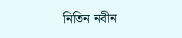নিতিন নবীন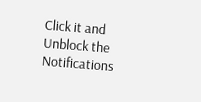Click it and Unblock the Notifications